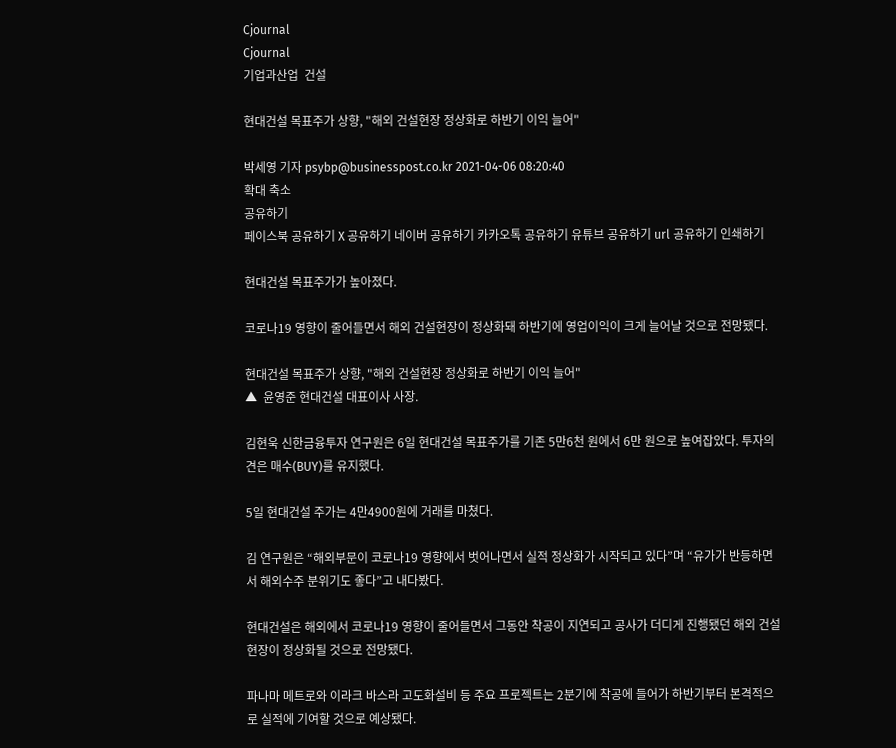Cjournal
Cjournal
기업과산업  건설

현대건설 목표주가 상향, "해외 건설현장 정상화로 하반기 이익 늘어"

박세영 기자 psybp@businesspost.co.kr 2021-04-06 08:20:40
확대 축소
공유하기
페이스북 공유하기 X 공유하기 네이버 공유하기 카카오톡 공유하기 유튜브 공유하기 url 공유하기 인쇄하기

현대건설 목표주가가 높아졌다.

코로나19 영향이 줄어들면서 해외 건설현장이 정상화돼 하반기에 영업이익이 크게 늘어날 것으로 전망됐다.

현대건설 목표주가 상향, "해외 건설현장 정상화로 하반기 이익 늘어"
▲  윤영준 현대건설 대표이사 사장.

김현욱 신한금융투자 연구원은 6일 현대건설 목표주가를 기존 5만6천 원에서 6만 원으로 높여잡았다. 투자의견은 매수(BUY)를 유지했다.

5일 현대건설 주가는 4만4900원에 거래를 마쳤다.

김 연구원은 “해외부문이 코로나19 영향에서 벗어나면서 실적 정상화가 시작되고 있다”며 “유가가 반등하면서 해외수주 분위기도 좋다”고 내다봤다.

현대건설은 해외에서 코로나19 영향이 줄어들면서 그동안 착공이 지연되고 공사가 더디게 진행됐던 해외 건설현장이 정상화될 것으로 전망됐다.

파나마 메트로와 이라크 바스라 고도화설비 등 주요 프로젝트는 2분기에 착공에 들어가 하반기부터 본격적으로 실적에 기여할 것으로 예상됐다.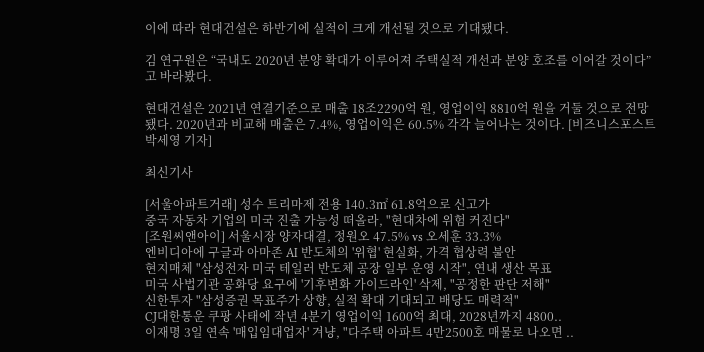이에 따라 현대건설은 하반기에 실적이 크게 개선될 것으로 기대됐다.

김 연구원은 “국내도 2020년 분양 확대가 이루어져 주택실적 개선과 분양 호조를 이어갈 것이다”고 바라봤다.

현대건설은 2021년 연결기준으로 매출 18조2290억 원, 영업이익 8810억 원을 거둘 것으로 전망됐다. 2020년과 비교해 매출은 7.4%, 영업이익은 60.5% 각각 늘어나는 것이다. [비즈니스포스트 박세영 기자]

최신기사

[서울아파트거래] 성수 트리마제 전용 140.3㎡ 61.8억으로 신고가
중국 자동차 기업의 미국 진출 가능성 떠올라, "현대차에 위험 커진다"
[조원씨앤아이] 서울시장 양자대결, 정원오 47.5% vs 오세훈 33.3%
엔비디아에 구글과 아마존 AI 반도체의 '위협' 현실화, 가격 협상력 불안
현지매체 "삼성전자 미국 테일러 반도체 공장 일부 운영 시작", 연내 생산 목표
미국 사법기관 공화당 요구에 '기후변화 가이드라인' 삭제, "공정한 판단 저해"
신한투자 "삼성증권 목표주가 상향, 실적 확대 기대되고 배당도 매력적"
CJ대한통운 쿠팡 사태에 작년 4분기 영업이익 1600억 최대, 2028년까지 4800..
이재명 3일 연속 '매입임대업자' 겨냥, "다주택 아파트 4만2500호 매물로 나오면 ..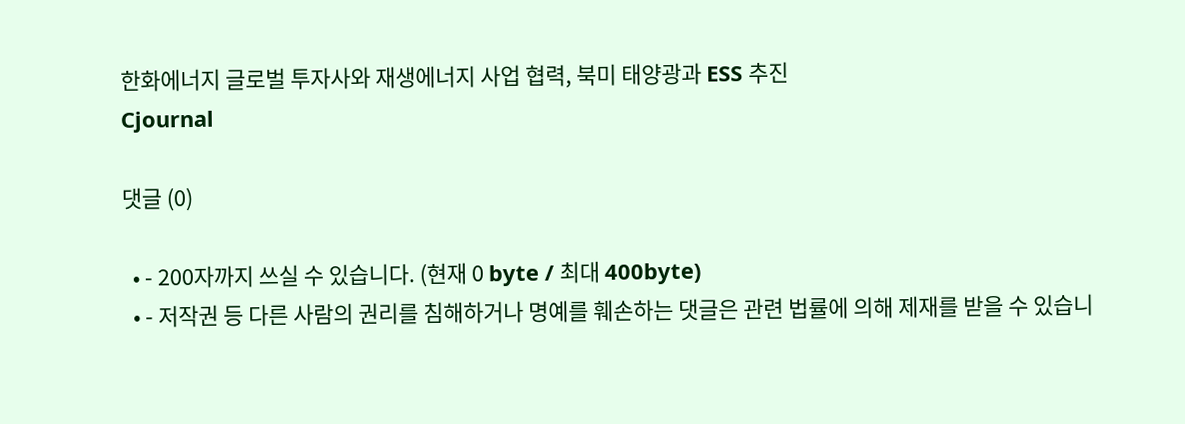한화에너지 글로벌 투자사와 재생에너지 사업 협력, 북미 태양광과 ESS 추진
Cjournal

댓글 (0)

  • - 200자까지 쓰실 수 있습니다. (현재 0 byte / 최대 400byte)
  • - 저작권 등 다른 사람의 권리를 침해하거나 명예를 훼손하는 댓글은 관련 법률에 의해 제재를 받을 수 있습니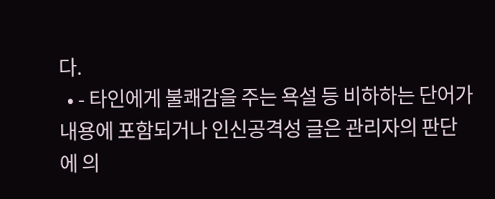다.
  • - 타인에게 불쾌감을 주는 욕설 등 비하하는 단어가 내용에 포함되거나 인신공격성 글은 관리자의 판단에 의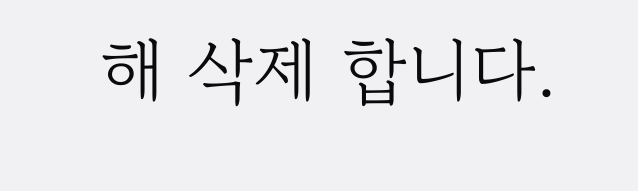해 삭제 합니다.